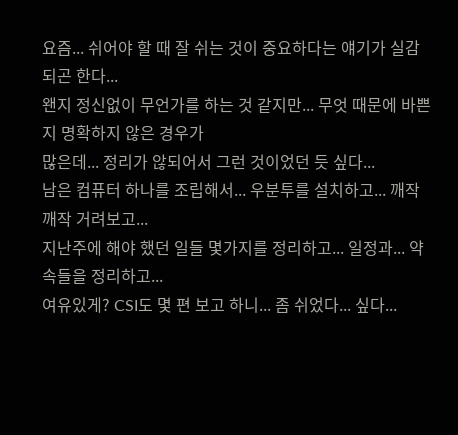요즘... 쉬어야 할 때 잘 쉬는 것이 중요하다는 얘기가 실감되곤 한다...
왠지 정신없이 무언가를 하는 것 같지만... 무엇 때문에 바쁜지 명확하지 않은 경우가
많은데... 정리가 않되어서 그런 것이었던 듯 싶다...
남은 컴퓨터 하나를 조립해서... 우분투를 설치하고... 깨작깨작 거려보고...
지난주에 해야 했던 일들 몇가지를 정리하고... 일정과... 약속들을 정리하고...
여유있게? CSI도 몇 편 보고 하니... 좀 쉬었다... 싶다...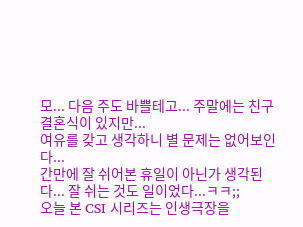모... 다음 주도 바쁠테고... 주말에는 친구 결혼식이 있지만...
여유를 갖고 생각하니 별 문제는 없어보인다...
간만에 잘 쉬어본 휴일이 아닌가 생각된다... 잘 쉬는 것도 일이었다...ㅋㅋ;;
오늘 본 CSI 시리즈는 인생극장을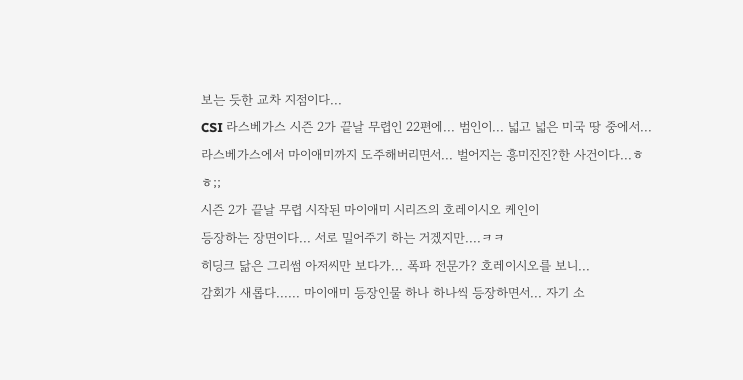보는 듯한 교차 지점이다...
CSI 라스베가스 시즌 2가 끝날 무렵인 22편에... 범인이... 넓고 넓은 미국 땅 중에서...
라스베가스에서 마이애미까지 도주해버리면서... 벌어지는 흥미진진?한 사건이다...ㅎㅎ;;
시즌 2가 끝날 무렵 시작된 마이애미 시리즈의 호레이시오 케인이
등장하는 장면이다... 서로 밀어주기 하는 거겠지만....ㅋㅋ
히딩크 닮은 그리썸 아저씨만 보다가... 폭파 전문가? 호레이시오를 보니...
감회가 새롭다...... 마이애미 등장인물 하나 하나씩 등장하면서... 자기 소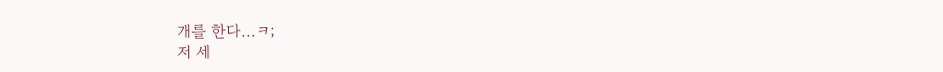개를 한다...ㅋ;
저 세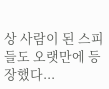상 사람이 된 스피들도 오랫만에 등장했다...